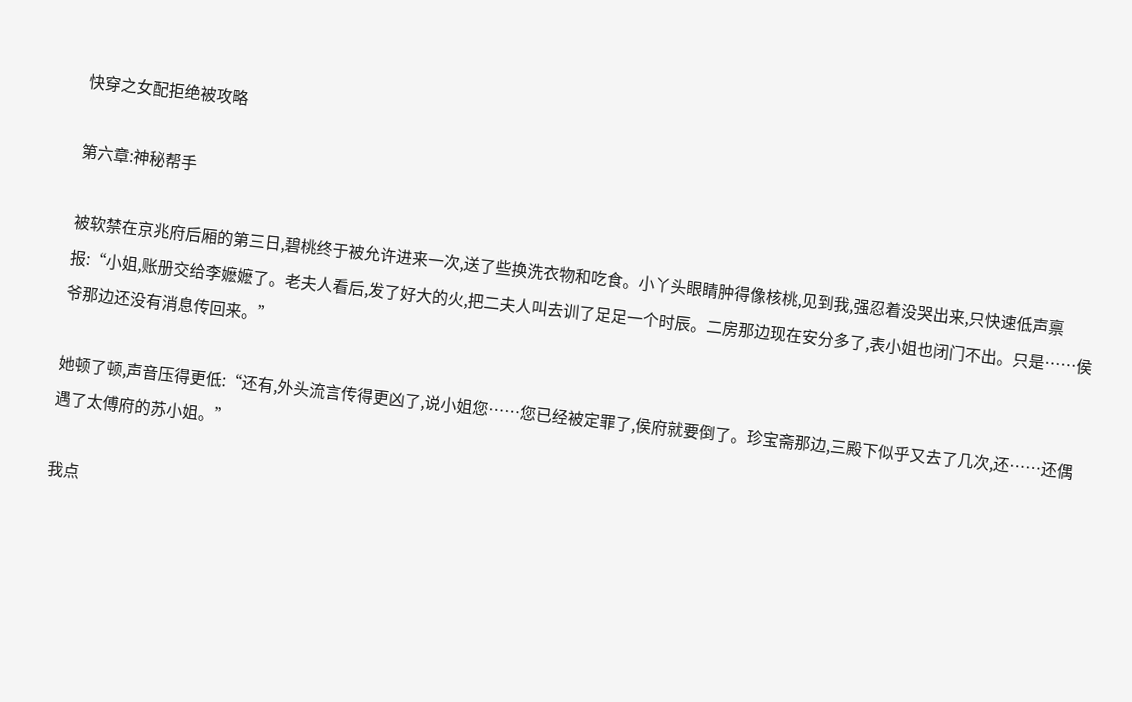快穿之女配拒绝被攻略

第六章:神秘帮手

被软禁在京兆府后厢的第三日,碧桃终于被允许进来一次,送了些换洗衣物和吃食。小丫头眼睛肿得像核桃,见到我,强忍着没哭出来,只快速低声禀报:“小姐,账册交给李嬷嬷了。老夫人看后,发了好大的火,把二夫人叫去训了足足一个时辰。二房那边现在安分多了,表小姐也闭门不出。只是……侯爷那边还没有消息传回来。”

她顿了顿,声音压得更低:“还有,外头流言传得更凶了,说小姐您……您已经被定罪了,侯府就要倒了。珍宝斋那边,三殿下似乎又去了几次,还……还偶遇了太傅府的苏小姐。”

我点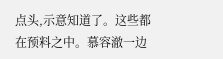点头,示意知道了。这些都在预料之中。慕容澈一边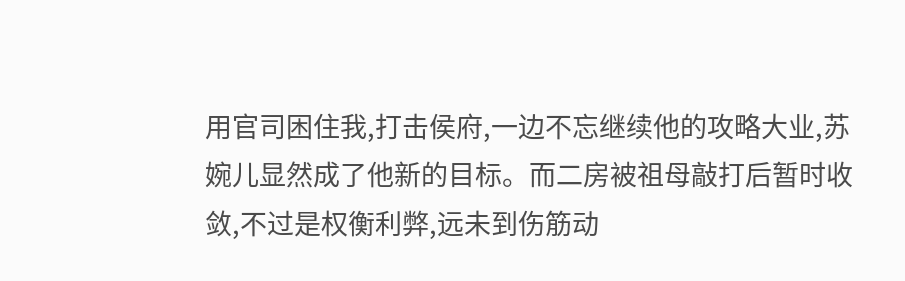用官司困住我,打击侯府,一边不忘继续他的攻略大业,苏婉儿显然成了他新的目标。而二房被祖母敲打后暂时收敛,不过是权衡利弊,远未到伤筋动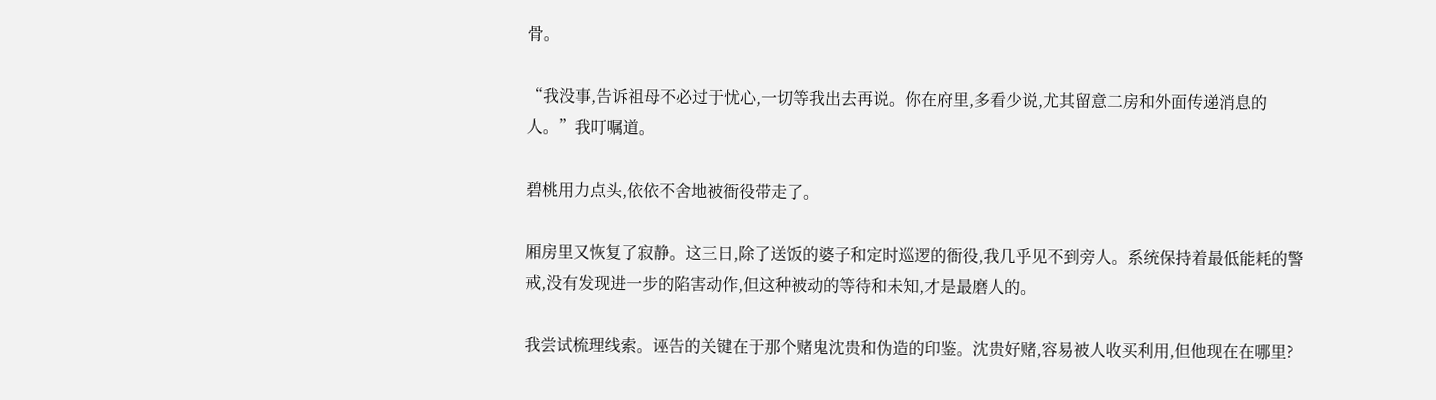骨。

“我没事,告诉祖母不必过于忧心,一切等我出去再说。你在府里,多看少说,尤其留意二房和外面传递消息的人。”我叮嘱道。

碧桃用力点头,依依不舍地被衙役带走了。

厢房里又恢复了寂静。这三日,除了送饭的婆子和定时巡逻的衙役,我几乎见不到旁人。系统保持着最低能耗的警戒,没有发现进一步的陷害动作,但这种被动的等待和未知,才是最磨人的。

我尝试梳理线索。诬告的关键在于那个赌鬼沈贵和伪造的印鉴。沈贵好赌,容易被人收买利用,但他现在在哪里?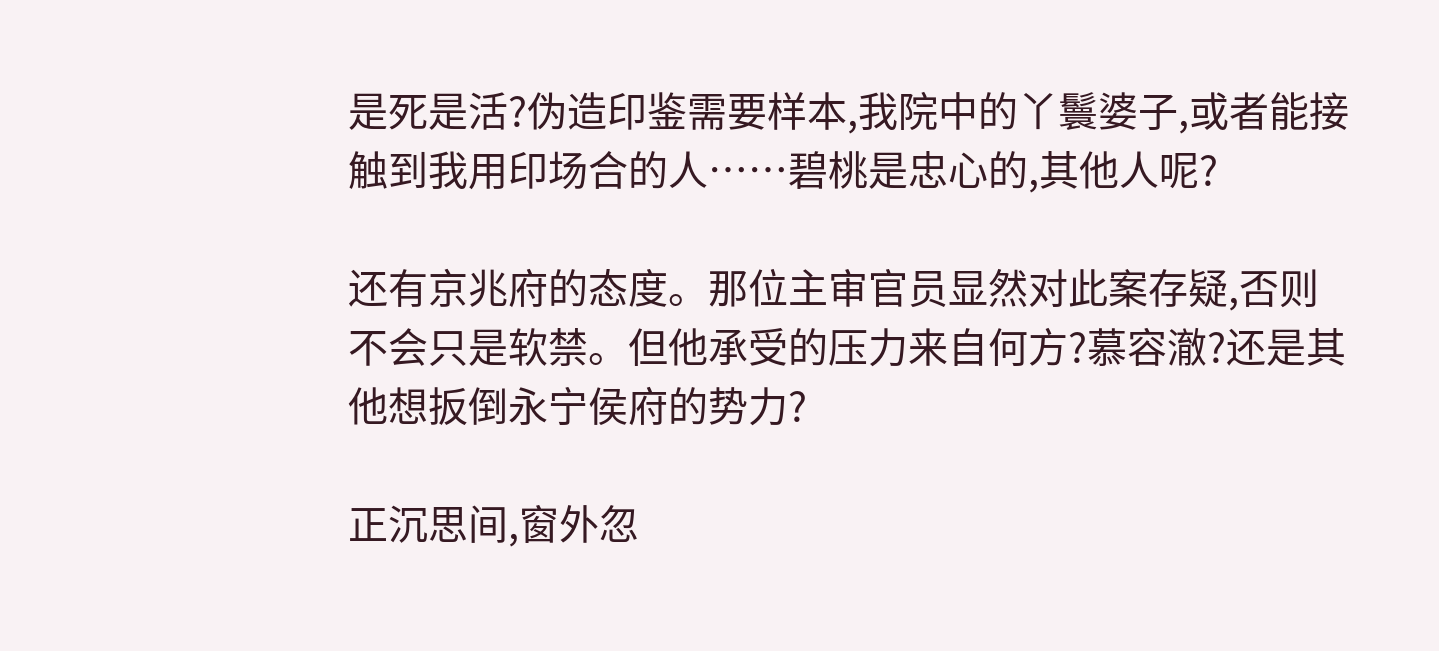是死是活?伪造印鉴需要样本,我院中的丫鬟婆子,或者能接触到我用印场合的人……碧桃是忠心的,其他人呢?

还有京兆府的态度。那位主审官员显然对此案存疑,否则不会只是软禁。但他承受的压力来自何方?慕容澈?还是其他想扳倒永宁侯府的势力?

正沉思间,窗外忽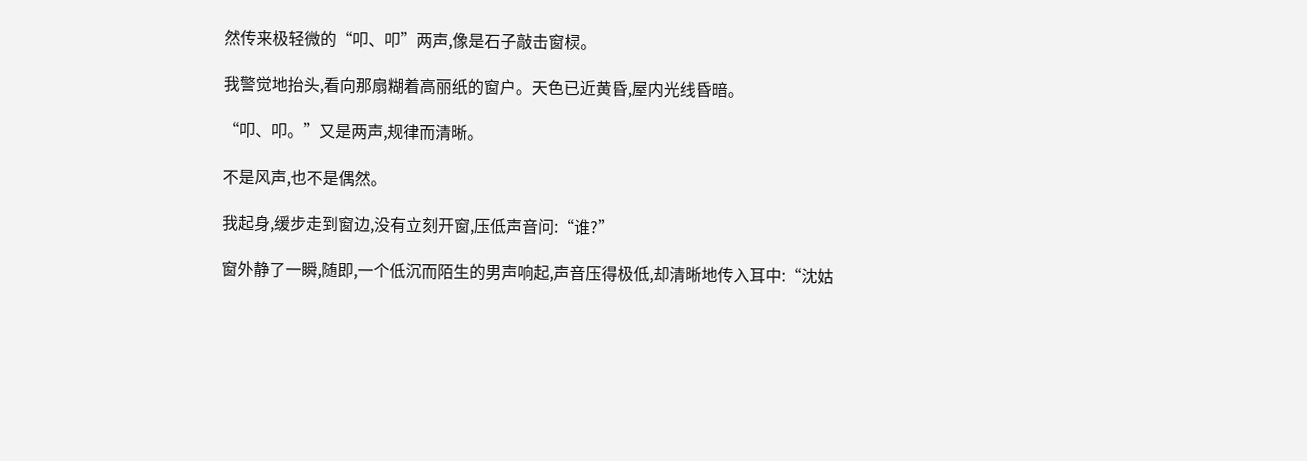然传来极轻微的“叩、叩”两声,像是石子敲击窗棂。

我警觉地抬头,看向那扇糊着高丽纸的窗户。天色已近黄昏,屋内光线昏暗。

“叩、叩。”又是两声,规律而清晰。

不是风声,也不是偶然。

我起身,缓步走到窗边,没有立刻开窗,压低声音问:“谁?”

窗外静了一瞬,随即,一个低沉而陌生的男声响起,声音压得极低,却清晰地传入耳中:“沈姑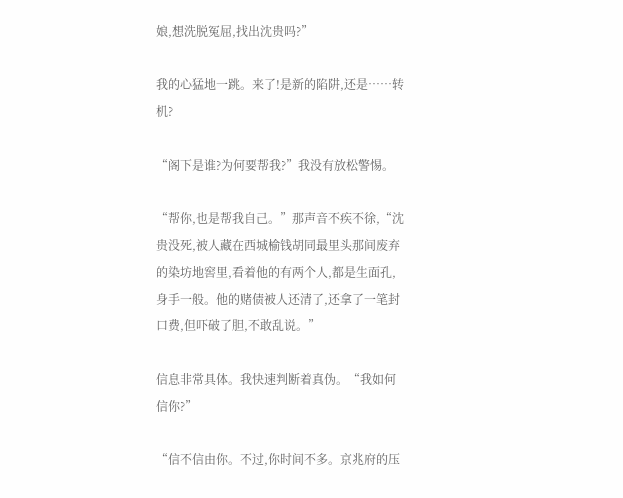娘,想洗脱冤屈,找出沈贵吗?”

我的心猛地一跳。来了!是新的陷阱,还是……转机?

“阁下是谁?为何要帮我?”我没有放松警惕。

“帮你,也是帮我自己。”那声音不疾不徐,“沈贵没死,被人藏在西城榆钱胡同最里头那间废弃的染坊地窖里,看着他的有两个人,都是生面孔,身手一般。他的赌债被人还清了,还拿了一笔封口费,但吓破了胆,不敢乱说。”

信息非常具体。我快速判断着真伪。“我如何信你?”

“信不信由你。不过,你时间不多。京兆府的压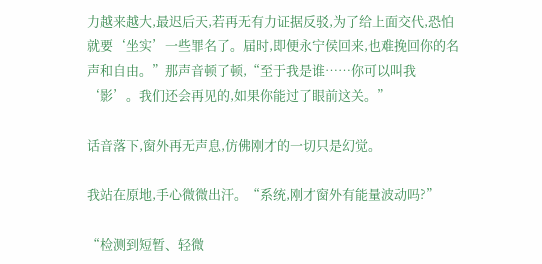力越来越大,最迟后天,若再无有力证据反驳,为了给上面交代,恐怕就要‘坐实’一些罪名了。届时,即便永宁侯回来,也难挽回你的名声和自由。”那声音顿了顿,“至于我是谁……你可以叫我‘影’。我们还会再见的,如果你能过了眼前这关。”

话音落下,窗外再无声息,仿佛刚才的一切只是幻觉。

我站在原地,手心微微出汗。“系统,刚才窗外有能量波动吗?”

“检测到短暂、轻微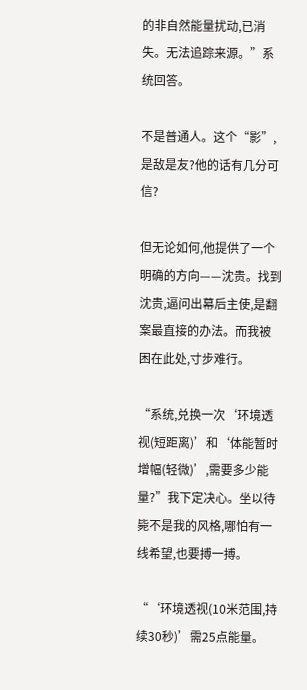的非自然能量扰动,已消失。无法追踪来源。”系统回答。

不是普通人。这个“影”,是敌是友?他的话有几分可信?

但无论如何,他提供了一个明确的方向——沈贵。找到沈贵,逼问出幕后主使,是翻案最直接的办法。而我被困在此处,寸步难行。

“系统,兑换一次‘环境透视(短距离)’和‘体能暂时增幅(轻微)’,需要多少能量?”我下定决心。坐以待毙不是我的风格,哪怕有一线希望,也要搏一搏。

“‘环境透视(10米范围,持续30秒)’需25点能量。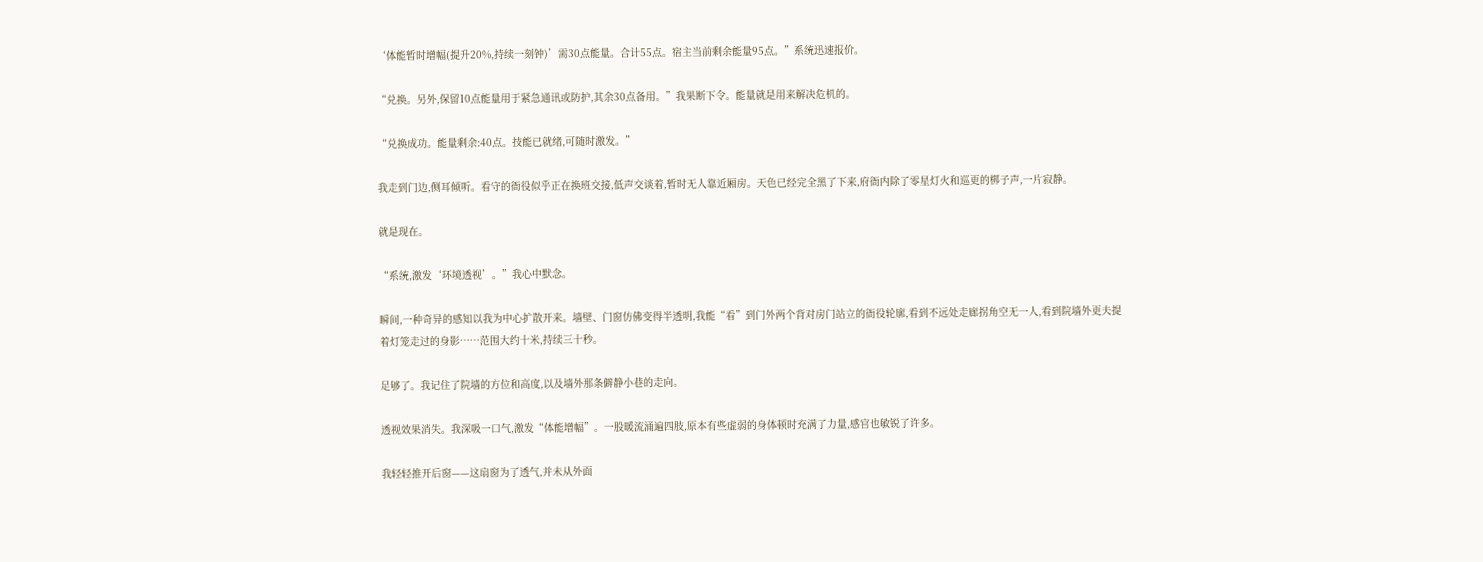‘体能暂时增幅(提升20%,持续一刻钟)’需30点能量。合计55点。宿主当前剩余能量95点。”系统迅速报价。

“兑换。另外,保留10点能量用于紧急通讯或防护,其余30点备用。”我果断下令。能量就是用来解决危机的。

“兑换成功。能量剩余:40点。技能已就绪,可随时激发。”

我走到门边,侧耳倾听。看守的衙役似乎正在换班交接,低声交谈着,暂时无人靠近厢房。天色已经完全黑了下来,府衙内除了零星灯火和巡更的梆子声,一片寂静。

就是现在。

“系统,激发‘环境透视’。”我心中默念。

瞬间,一种奇异的感知以我为中心扩散开来。墙壁、门窗仿佛变得半透明,我能“看”到门外两个背对房门站立的衙役轮廓,看到不远处走廊拐角空无一人,看到院墙外更夫提着灯笼走过的身影……范围大约十米,持续三十秒。

足够了。我记住了院墙的方位和高度,以及墙外那条僻静小巷的走向。

透视效果消失。我深吸一口气,激发“体能增幅”。一股暖流涌遍四肢,原本有些虚弱的身体顿时充满了力量,感官也敏锐了许多。

我轻轻推开后窗——这扇窗为了透气,并未从外面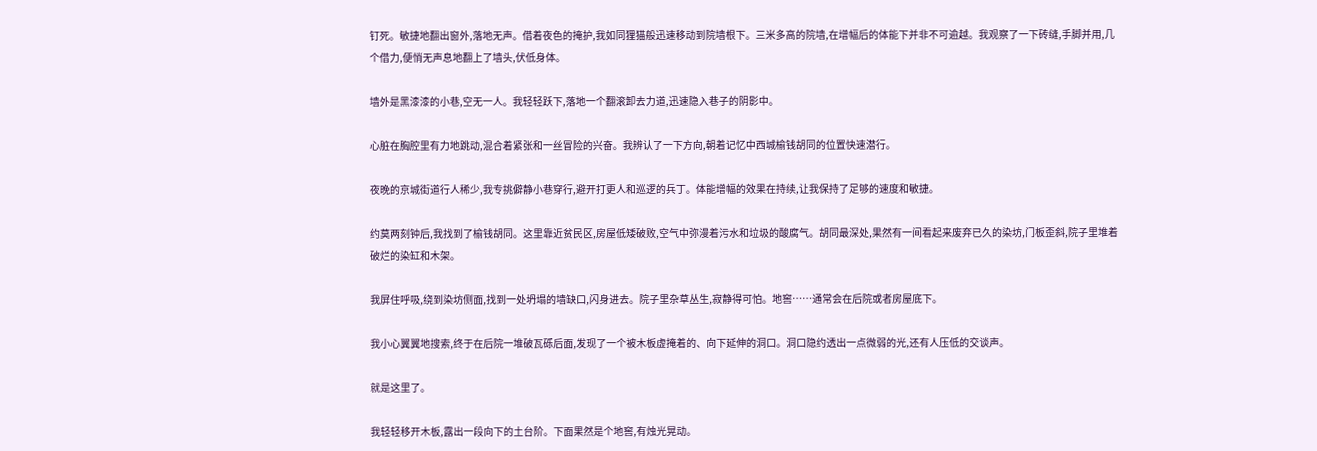钉死。敏捷地翻出窗外,落地无声。借着夜色的掩护,我如同狸猫般迅速移动到院墙根下。三米多高的院墙,在增幅后的体能下并非不可逾越。我观察了一下砖缝,手脚并用,几个借力,便悄无声息地翻上了墙头,伏低身体。

墙外是黑漆漆的小巷,空无一人。我轻轻跃下,落地一个翻滚卸去力道,迅速隐入巷子的阴影中。

心脏在胸腔里有力地跳动,混合着紧张和一丝冒险的兴奋。我辨认了一下方向,朝着记忆中西城榆钱胡同的位置快速潜行。

夜晚的京城街道行人稀少,我专挑僻静小巷穿行,避开打更人和巡逻的兵丁。体能增幅的效果在持续,让我保持了足够的速度和敏捷。

约莫两刻钟后,我找到了榆钱胡同。这里靠近贫民区,房屋低矮破败,空气中弥漫着污水和垃圾的酸腐气。胡同最深处,果然有一间看起来废弃已久的染坊,门板歪斜,院子里堆着破烂的染缸和木架。

我屏住呼吸,绕到染坊侧面,找到一处坍塌的墙缺口,闪身进去。院子里杂草丛生,寂静得可怕。地窖……通常会在后院或者房屋底下。

我小心翼翼地搜索,终于在后院一堆破瓦砾后面,发现了一个被木板虚掩着的、向下延伸的洞口。洞口隐约透出一点微弱的光,还有人压低的交谈声。

就是这里了。

我轻轻移开木板,露出一段向下的土台阶。下面果然是个地窖,有烛光晃动。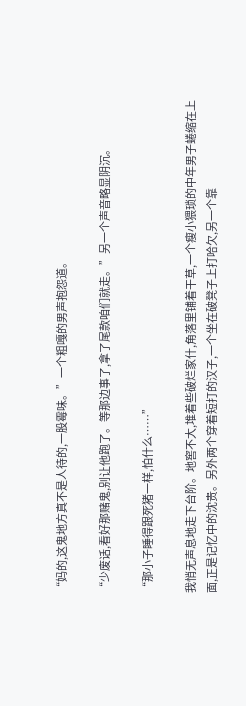“妈的,这鬼地方真不是人待的,一股霉味。”一个粗嘎的男声抱怨道。

“少废话,看好那赌鬼,别让他跑了。等那边事了,拿了尾款咱们就走。”另一个声音略显阴沉。

“那小子睡得跟死猪一样,怕什么……”

我悄无声息地走下台阶。地窖不大,堆着些破烂家什,角落里铺着干草,一个瘦小猥琐的中年男子蜷缩在上面,正是记忆中的沈贵。另外两个穿着短打的汉子,一个坐在破凳子上打哈欠,另一个靠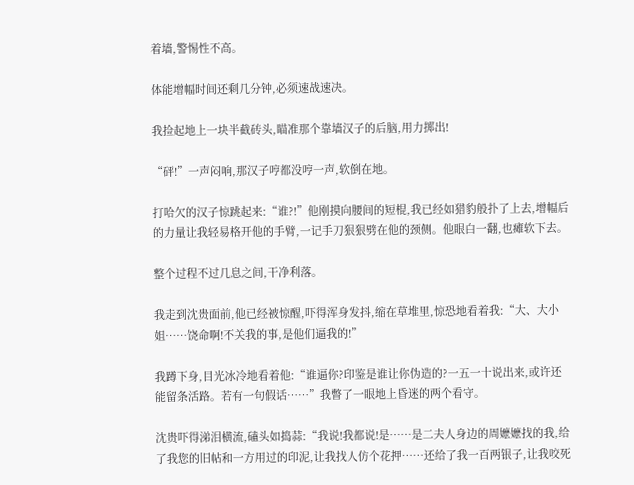着墙,警惕性不高。

体能增幅时间还剩几分钟,必须速战速决。

我捡起地上一块半截砖头,瞄准那个靠墙汉子的后脑,用力掷出!

“砰!”一声闷响,那汉子哼都没哼一声,软倒在地。

打哈欠的汉子惊跳起来:“谁?!”他刚摸向腰间的短棍,我已经如猎豹般扑了上去,增幅后的力量让我轻易格开他的手臂,一记手刀狠狠劈在他的颈侧。他眼白一翻,也瘫软下去。

整个过程不过几息之间,干净利落。

我走到沈贵面前,他已经被惊醒,吓得浑身发抖,缩在草堆里,惊恐地看着我:“大、大小姐……饶命啊!不关我的事,是他们逼我的!”

我蹲下身,目光冰冷地看着他:“谁逼你?印鉴是谁让你伪造的?一五一十说出来,或许还能留条活路。若有一句假话……”我瞥了一眼地上昏迷的两个看守。

沈贵吓得涕泪横流,磕头如捣蒜:“我说!我都说!是……是二夫人身边的周嬷嬷找的我,给了我您的旧帖和一方用过的印泥,让我找人仿个花押……还给了我一百两银子,让我咬死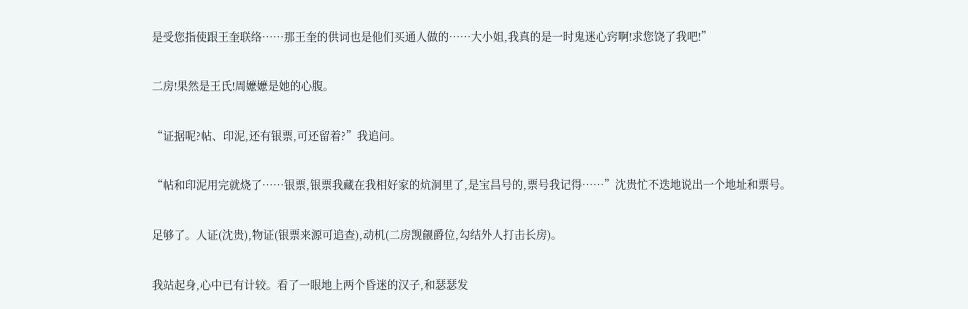是受您指使跟王奎联络……那王奎的供词也是他们买通人做的……大小姐,我真的是一时鬼迷心窍啊!求您饶了我吧!”

二房!果然是王氏!周嬷嬷是她的心腹。

“证据呢?帖、印泥,还有银票,可还留着?”我追问。

“帖和印泥用完就烧了……银票,银票我藏在我相好家的炕洞里了,是宝昌号的,票号我记得……”沈贵忙不迭地说出一个地址和票号。

足够了。人证(沈贵),物证(银票来源可追查),动机(二房觊觎爵位,勾结外人打击长房)。

我站起身,心中已有计较。看了一眼地上两个昏迷的汉子,和瑟瑟发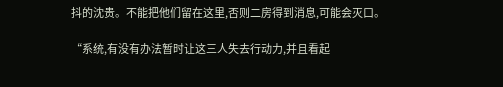抖的沈贵。不能把他们留在这里,否则二房得到消息,可能会灭口。

“系统,有没有办法暂时让这三人失去行动力,并且看起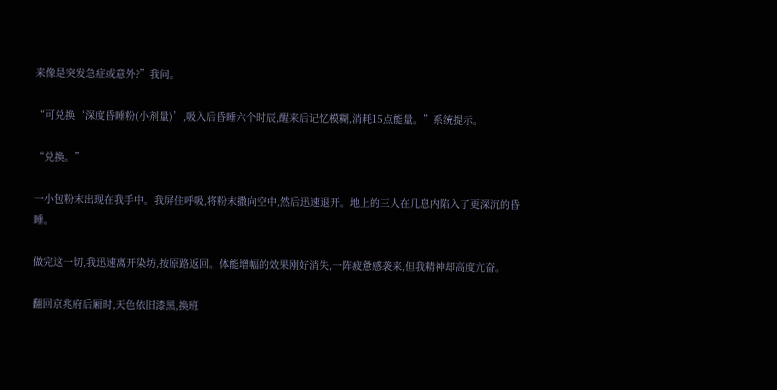来像是突发急症或意外?”我问。

“可兑换‘深度昏睡粉(小剂量)’,吸入后昏睡六个时辰,醒来后记忆模糊,消耗15点能量。”系统提示。

“兑换。”

一小包粉末出现在我手中。我屏住呼吸,将粉末撒向空中,然后迅速退开。地上的三人在几息内陷入了更深沉的昏睡。

做完这一切,我迅速离开染坊,按原路返回。体能增幅的效果刚好消失,一阵疲惫感袭来,但我精神却高度亢奋。

翻回京兆府后厢时,天色依旧漆黑,换班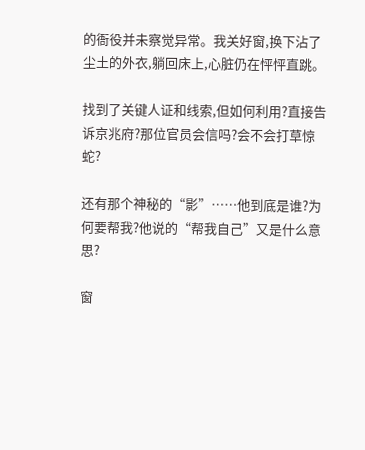的衙役并未察觉异常。我关好窗,换下沾了尘土的外衣,躺回床上,心脏仍在怦怦直跳。

找到了关键人证和线索,但如何利用?直接告诉京兆府?那位官员会信吗?会不会打草惊蛇?

还有那个神秘的“影”……他到底是谁?为何要帮我?他说的“帮我自己”又是什么意思?

窗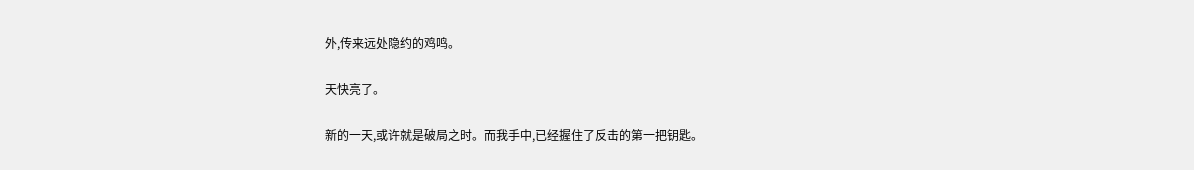外,传来远处隐约的鸡鸣。

天快亮了。

新的一天,或许就是破局之时。而我手中,已经握住了反击的第一把钥匙。